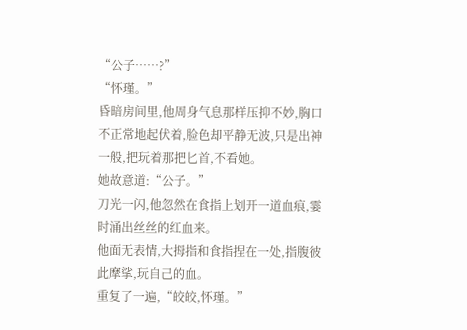“公子……?”
“怀瑾。”
昏暗房间里,他周身气息那样压抑不妙,胸口不正常地起伏着,脸色却平静无波,只是出神一般,把玩着那把匕首,不看她。
她故意道:“公子。”
刀光一闪,他忽然在食指上划开一道血痕,霎时涌出丝丝的红血来。
他面无表情,大拇指和食指捏在一处,指腹彼此摩挲,玩自己的血。
重复了一遍,“皎皎,怀瑾。”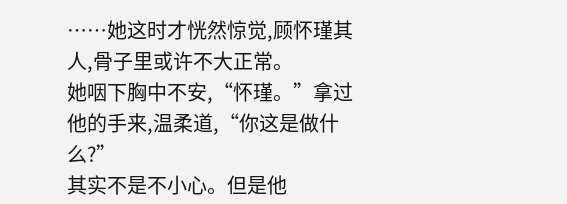……她这时才恍然惊觉,顾怀瑾其人,骨子里或许不大正常。
她咽下胸中不安,“怀瑾。”拿过他的手来,温柔道,“你这是做什么?”
其实不是不小心。但是他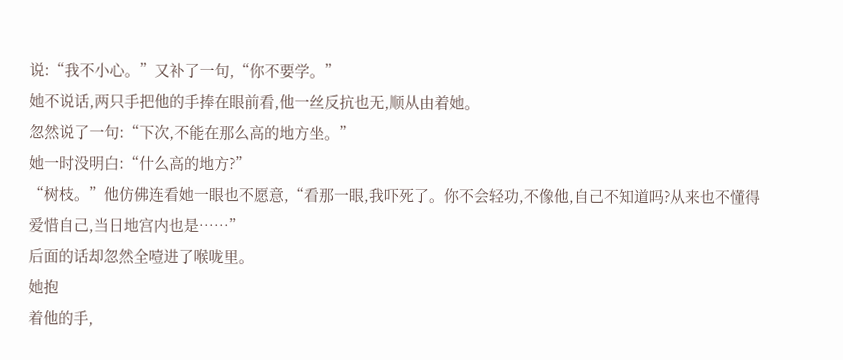说:“我不小心。”又补了一句,“你不要学。”
她不说话,两只手把他的手捧在眼前看,他一丝反抗也无,顺从由着她。
忽然说了一句:“下次,不能在那么高的地方坐。”
她一时没明白:“什么高的地方?”
“树枝。”他仿佛连看她一眼也不愿意,“看那一眼,我吓死了。你不会轻功,不像他,自己不知道吗?从来也不懂得爱惜自己,当日地宫内也是……”
后面的话却忽然全噎进了喉咙里。
她抱
着他的手,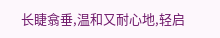长睫翕垂,温和又耐心地,轻启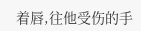着唇,往他受伤的手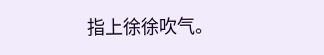指上徐徐吹气。